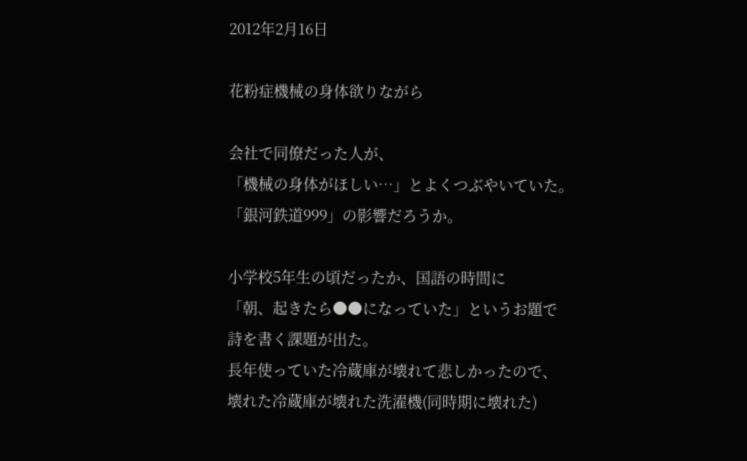2012年2月16日

花粉症機械の身体欲りながら

会社で同僚だった人が、
「機械の身体がほしい…」とよくつぶやいていた。
「銀河鉄道999」の影響だろうか。

小学校5年生の頃だったか、国語の時間に
「朝、起きたら●●になっていた」というお題で
詩を書く課題が出た。
長年使っていた冷蔵庫が壊れて悲しかったので、
壊れた冷蔵庫が壊れた洗濯機(同時期に壊れた)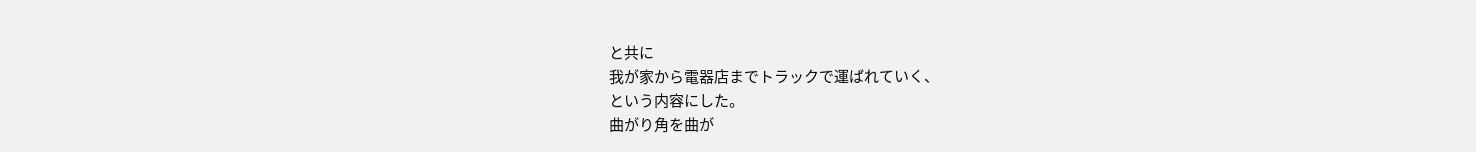と共に
我が家から電器店までトラックで運ばれていく、
という内容にした。
曲がり角を曲が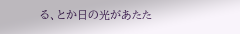る、とか日の光があたた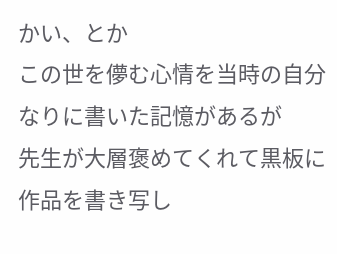かい、とか
この世を儚む心情を当時の自分なりに書いた記憶があるが
先生が大層褒めてくれて黒板に作品を書き写し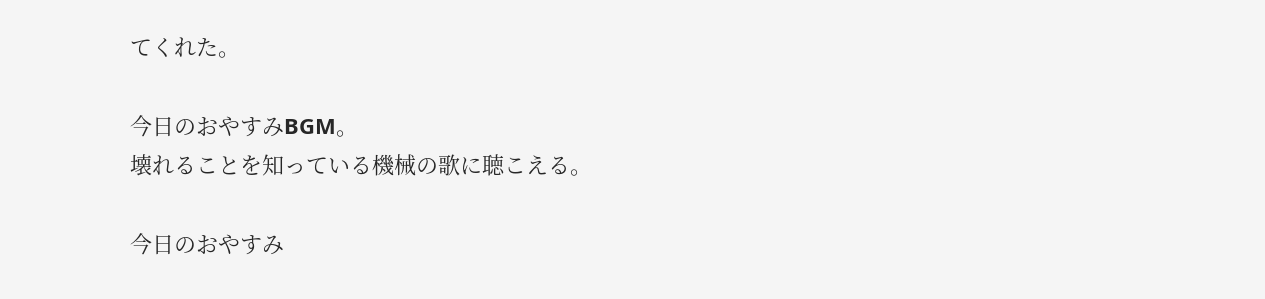てくれた。

今日のおやすみBGM。
壊れることを知っている機械の歌に聴こえる。

今日のおやすみ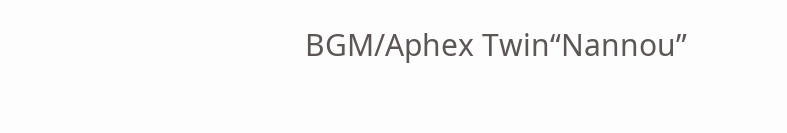BGM/Aphex Twin“Nannou”